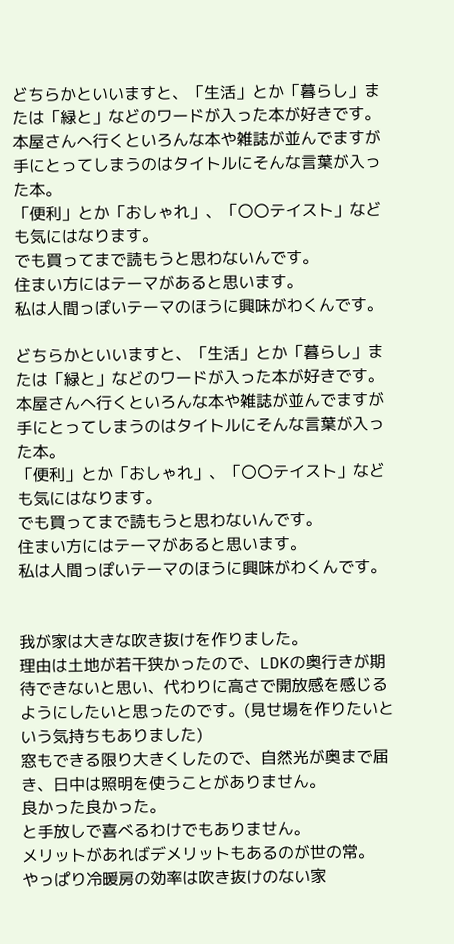どちらかといいますと、「生活」とか「暮らし」または「緑と」などのワードが入った本が好きです。
本屋さんへ行くといろんな本や雑誌が並んでますが手にとってしまうのはタイトルにそんな言葉が入った本。
「便利」とか「おしゃれ」、「〇〇テイスト」なども気にはなります。
でも買ってまで読もうと思わないんです。
住まい方にはテーマがあると思います。
私は人間っぽいテーマのほうに興味がわくんです。

どちらかといいますと、「生活」とか「暮らし」または「緑と」などのワードが入った本が好きです。
本屋さんへ行くといろんな本や雑誌が並んでますが手にとってしまうのはタイトルにそんな言葉が入った本。
「便利」とか「おしゃれ」、「〇〇テイスト」なども気にはなります。
でも買ってまで読もうと思わないんです。
住まい方にはテーマがあると思います。
私は人間っぽいテーマのほうに興味がわくんです。


我が家は大きな吹き抜けを作りました。
理由は土地が若干狭かったので、LDKの奥行きが期待できないと思い、代わりに高さで開放感を感じるようにしたいと思ったのです。(見せ場を作りたいという気持ちもありました)
窓もできる限り大きくしたので、自然光が奥まで届き、日中は照明を使うことがありません。
良かった良かった。
と手放しで喜べるわけでもありません。
メリットがあればデメリットもあるのが世の常。
やっぱり冷暖房の効率は吹き抜けのない家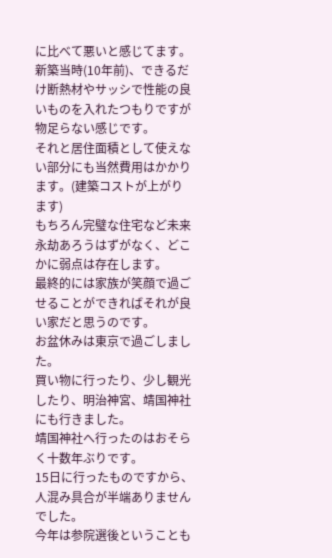に比べて悪いと感じてます。
新築当時(10年前)、できるだけ断熱材やサッシで性能の良いものを入れたつもりですが物足らない感じです。
それと居住面積として使えない部分にも当然費用はかかります。(建築コストが上がります)
もちろん完璧な住宅など未来永劫あろうはずがなく、どこかに弱点は存在します。
最終的には家族が笑顔で過ごせることができればそれが良い家だと思うのです。
お盆休みは東京で過ごしました。
買い物に行ったり、少し観光したり、明治神宮、靖国神社にも行きました。
靖国神社へ行ったのはおそらく十数年ぶりです。
15日に行ったものですから、人混み具合が半端ありませんでした。
今年は参院選後ということも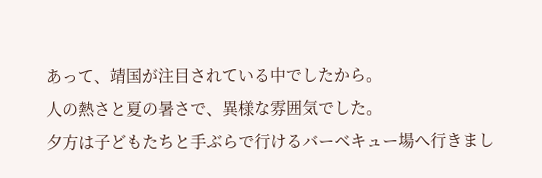あって、靖国が注目されている中でしたから。
人の熱さと夏の暑さで、異様な雰囲気でした。
夕方は子どもたちと手ぶらで行けるバーベキュー場へ行きまし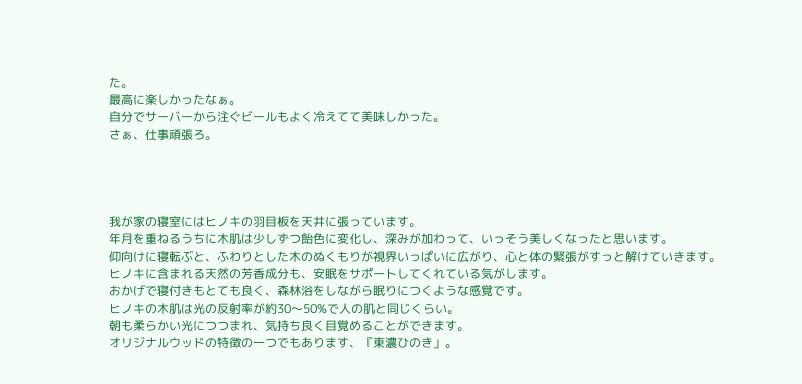た。
最高に楽しかったなぁ。
自分でサーバーから注ぐビールもよく冷えてて美味しかった。
さぁ、仕事頑張ろ。




我が家の寝室にはヒノキの羽目板を天井に張っています。
年月を重ねるうちに木肌は少しずつ飴色に変化し、深みが加わって、いっそう美しくなったと思います。
仰向けに寝転ぶと、ふわりとした木のぬくもりが視界いっぱいに広がり、心と体の緊張がすっと解けていきます。
ヒノキに含まれる天然の芳香成分も、安眠をサポートしてくれている気がします。
おかげで寝付きもとても良く、森林浴をしながら眠りにつくような感覚です。
ヒノキの木肌は光の反射率が約30〜50%で人の肌と同じくらい。
朝も柔らかい光につつまれ、気持ち良く目覚めることができます。
オリジナルウッドの特徴の一つでもあります、『東濃ひのき」。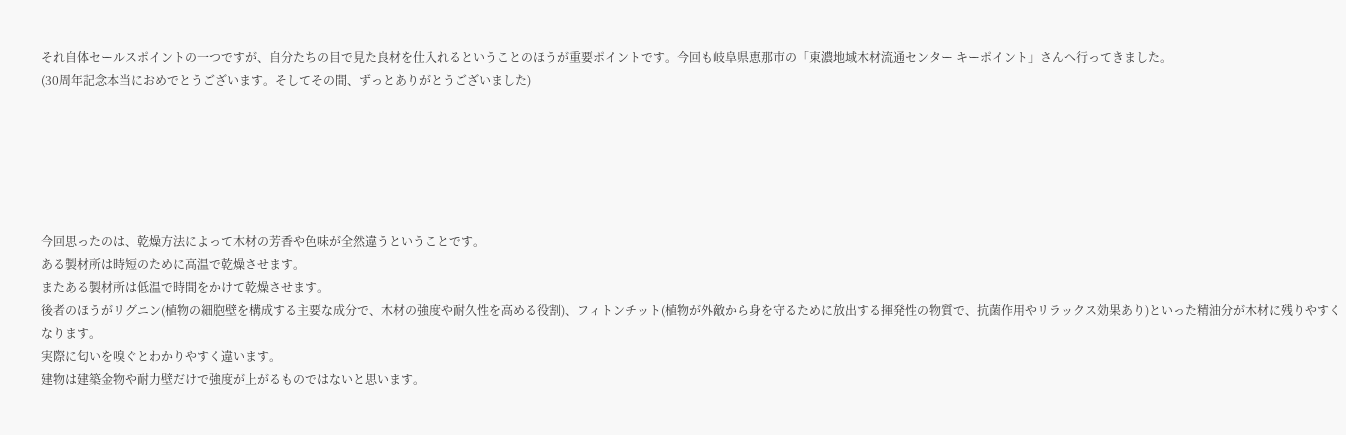それ自体セールスポイントの一つですが、自分たちの目で見た良材を仕入れるということのほうが重要ポイントです。今回も岐阜県恵那市の「東濃地域木材流通センター キーポイント」さんへ行ってきました。
(30周年記念本当におめでとうございます。そしてその間、ずっとありがとうございました)






今回思ったのは、乾燥方法によって木材の芳香や色味が全然違うということです。
ある製材所は時短のために高温で乾燥させます。
またある製材所は低温で時間をかけて乾燥させます。
後者のほうがリグニン(植物の細胞壁を構成する主要な成分で、木材の強度や耐久性を高める役割)、フィトンチット(植物が外敵から身を守るために放出する揮発性の物質で、抗菌作用やリラックス効果あり)といった精油分が木材に残りやすくなります。
実際に匂いを嗅ぐとわかりやすく違います。
建物は建築金物や耐力壁だけで強度が上がるものではないと思います。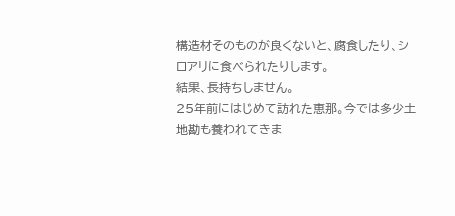構造材そのものが良くないと、腐食したり、シロアリに食べられたりします。
結果、長持ちしません。
25年前にはじめて訪れた恵那。今では多少土地勘も養われてきま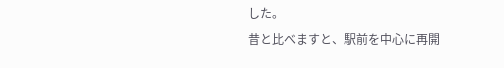した。
昔と比べますと、駅前を中心に再開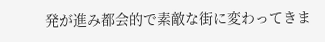発が進み都会的で素敵な街に変わってきま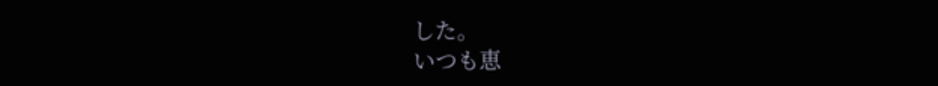した。
いつも恵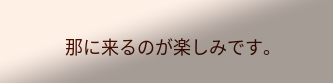那に来るのが楽しみです。